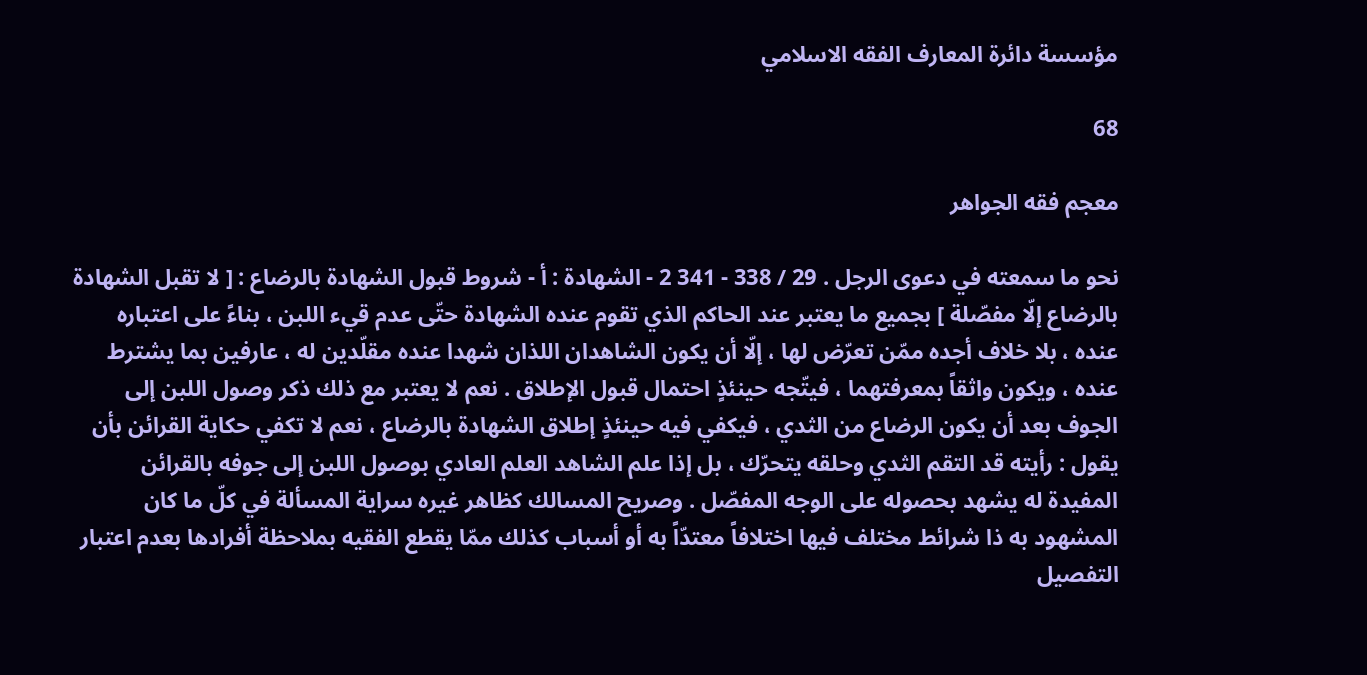مؤسسة دائرة المعارف الفقه الاسلامي

68

معجم فقه الجواهر

نحو ما سمعته في دعوى الرجل . 29 / 338 - 341 2 - الشهادة : أ - شروط قبول الشهادة بالرضاع : [ لا تقبل الشهادة بالرضاع إلّا مفصّلة ] بجميع ما يعتبر عند الحاكم الذي تقوم عنده الشهادة حتّى عدم قيء اللبن ، بناءً على اعتباره عنده ، بلا خلاف أجده ممّن تعرّض لها ، إلّا أن يكون الشاهدان اللذان شهدا عنده مقلّدين له ، عارفين بما يشترط عنده ، ويكون واثقاً بمعرفتهما ، فيتّجه حينئذٍ احتمال قبول الإطلاق . نعم لا يعتبر مع ذلك ذكر وصول اللبن إلى الجوف بعد أن يكون الرضاع من الثدي ، فيكفي فيه حينئذٍ إطلاق الشهادة بالرضاع ، نعم لا تكفي حكاية القرائن بأن يقول : رأيته قد التقم الثدي وحلقه يتحرّك ، بل إذا علم الشاهد العلم العادي بوصول اللبن إلى جوفه بالقرائن المفيدة له يشهد بحصوله على الوجه المفصّل . وصريح المسالك كظاهر غيره سراية المسألة في كلّ ما كان المشهود به ذا شرائط مختلف فيها اختلافاً معتدّاً به أو أسباب كذلك ممّا يقطع الفقيه بملاحظة أفرادها بعدم اعتبار التفصيل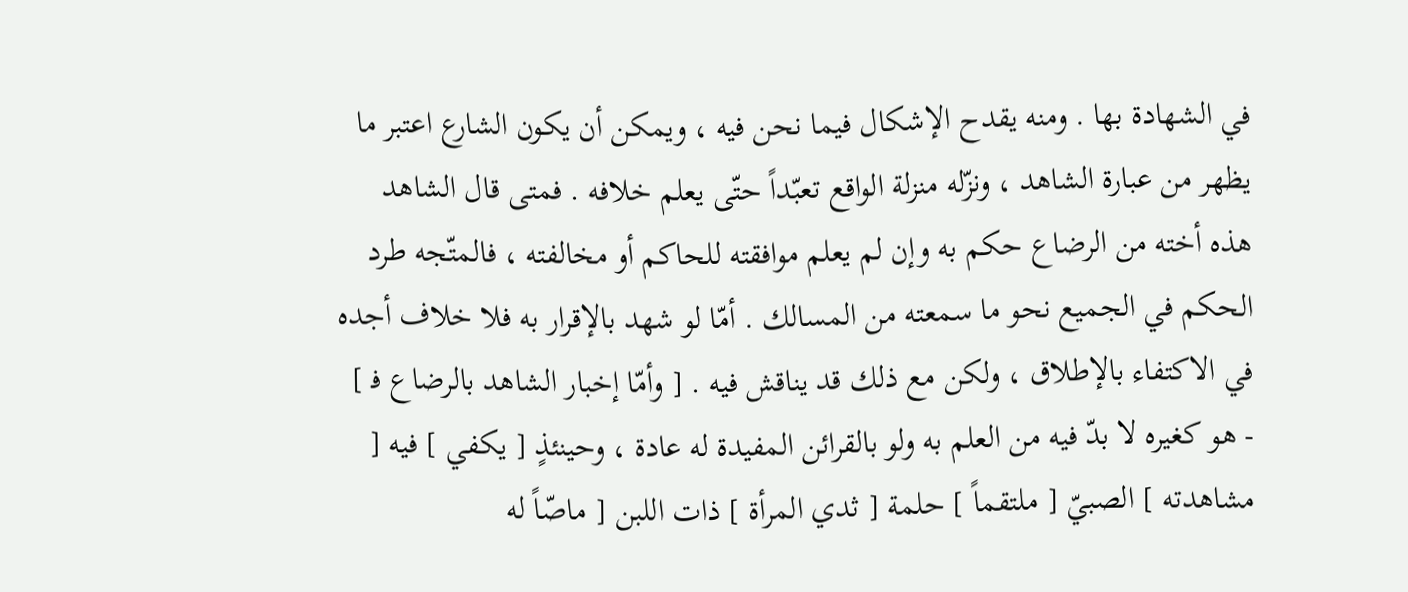في الشهادة بها . ومنه يقدح الإشكال فيما نحن فيه ، ويمكن أن يكون الشارع اعتبر ما يظهر من عبارة الشاهد ، ونزّله منزلة الواقع تعبّداً حتّى يعلم خلافه . فمتى قال الشاهد هذه أخته من الرضاع حكم به وإن لم يعلم موافقته للحاكم أو مخالفته ، فالمتّجه طرد الحكم في الجميع نحو ما سمعته من المسالك . أمّا لو شهد بالإقرار به فلا خلاف أجده في الاكتفاء بالإطلاق ، ولكن مع ذلك قد يناقش فيه . [ وأمّا إخبار الشاهد بالرضاع ف‍ ] - هو كغيره لا بدّ فيه من العلم به ولو بالقرائن المفيدة له عادة ، وحينئذٍ [ يكفي ] فيه [ مشاهدته ] الصبيّ [ ملتقماً ] حلمة [ ثدي المرأة ] ذات اللبن [ ماصّاً له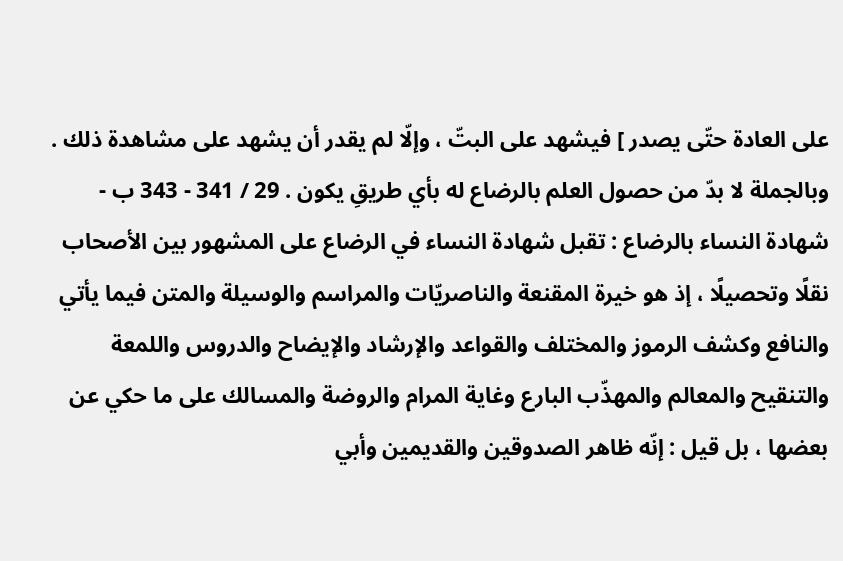على العادة حتّى يصدر ] فيشهد على البتّ ، وإلّا لم يقدر أن يشهد على مشاهدة ذلك . وبالجملة لا بدّ من حصول العلم بالرضاع له بأي طريقِ يكون . 29 / 341 - 343 ب - شهادة النساء بالرضاع : تقبل شهادة النساء في الرضاع على المشهور بين الأصحاب نقلًا وتحصيلًا ، إذ هو خيرة المقنعة والناصريّات والمراسم والوسيلة والمتن فيما يأتي والنافع وكشف الرموز والمختلف والقواعد والإرشاد والإيضاح والدروس واللمعة والتنقيح والمعالم والمهذّب البارع وغاية المرام والروضة والمسالك على ما حكي عن بعضها ، بل قيل : إنّه ظاهر الصدوقين والقديمين وأبي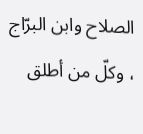الصلاح وابن البرّاج ، وكلّ من أطلق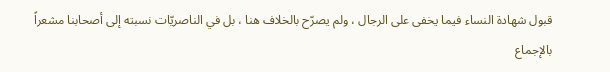قبول شهادة النساء فيما يخفى على الرجال ، ولم يصرّح بالخلاف هنا ، بل في الناصريّات نسبته إلى أصحابنا مشعراً بالإجماع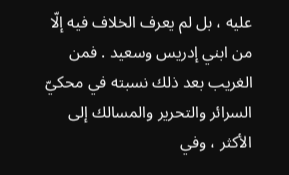عليه ، بل لم يعرف الخلاف فيه إلّا من ابني إدريس وسعيد . فمن الغريب بعد ذلك نسبته في محكيّ السرائر والتحرير والمسالك إلى الأكثر ، وفي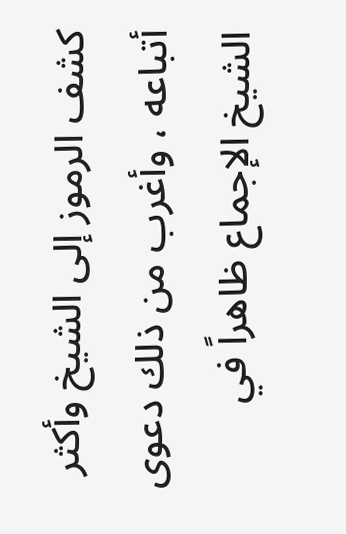كشف الرموز إلى الشيخ وأكثر أتباعه ، وأغرب من ذلك دعوى الشيخ الإجماع ظاهراً في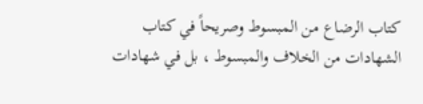كتاب الرضاع من المبسوط وصريحاً في كتاب الشهادات من الخلاف والمبسوط ، بل في شهادات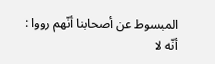المبسوط عن أصحابنا أنّهم رووا : أنّه لا